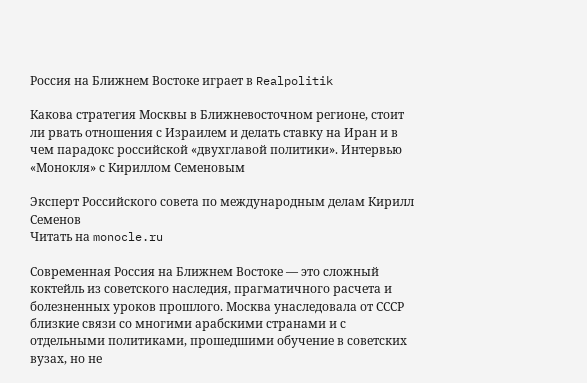Россия на Ближнем Востоке играет в Realpolitik

Какова стратегия Москвы в Ближневосточном регионе, стоит ли рвать отношения с Израилем и делать ставку на Иран и в чем парадокс российской «двухглавой политики». Интервью «Монокля» с Кириллом Семеновым

Эксперт Российского совета по международным делам Кирилл Семенов
Читать на monocle.ru

Современная Россия на Ближнем Востоке — это сложный коктейль из советского наследия, прагматичного расчета и болезненных уроков прошлого. Москва унаследовала от СССР близкие связи со многими арабскими странами и с отдельными политиками, прошедшими обучение в советских вузах, но не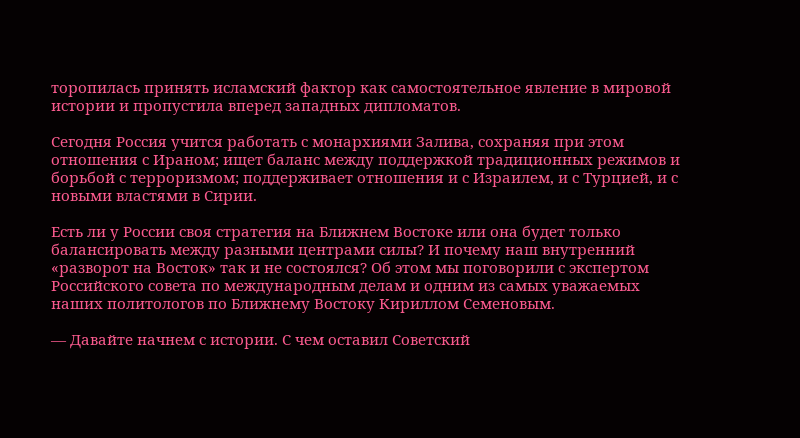торопилась принять исламский фактор как самостоятельное явление в мировой истории и пропустила вперед западных дипломатов.

Сегодня Россия учится работать с монархиями Залива, сохраняя при этом отношения с Ираном; ищет баланс между поддержкой традиционных режимов и борьбой с терроризмом; поддерживает отношения и с Израилем, и с Турцией, и с новыми властями в Сирии.

Есть ли у России своя стратегия на Ближнем Востоке или она будет только балансировать между разными центрами силы? И почему наш внутренний «разворот на Восток» так и не состоялся? Об этом мы поговорили с экспертом Российского совета по международным делам и одним из самых уважаемых наших политологов по Ближнему Востоку Кириллом Семеновым.

— Давайте начнем с истории. С чем оставил Советский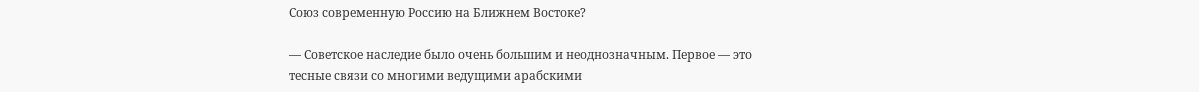Союз современную Россию на Ближнем Востоке?

— Советское наследие было очень большим и неоднозначным. Первое — это тесные связи со многими ведущими арабскими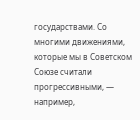государствами. Со многими движениями, которые мы в Советском Союзе считали прогрессивными, — например,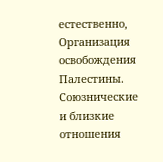естественно, Организация освобождения Палестины. Союзнические и близкие отношения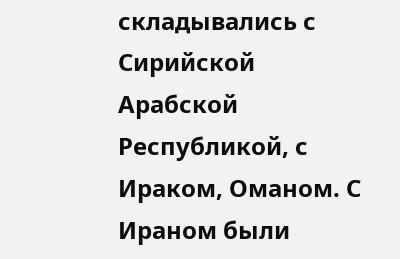складывались с Сирийской Арабской Республикой, с Ираком, Оманом. С Ираном были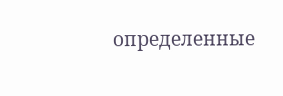определенные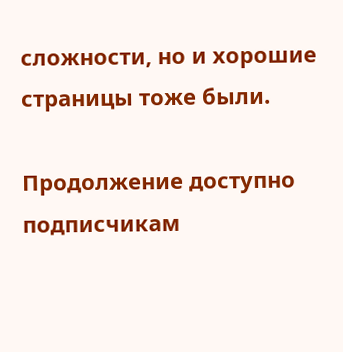сложности, но и хорошие страницы тоже были.

Продолжение доступно подписчикам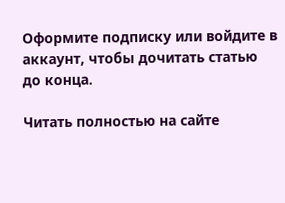Оформите подписку или войдите в аккаунт, чтобы дочитать статью до конца.

Читать полностью на сайте